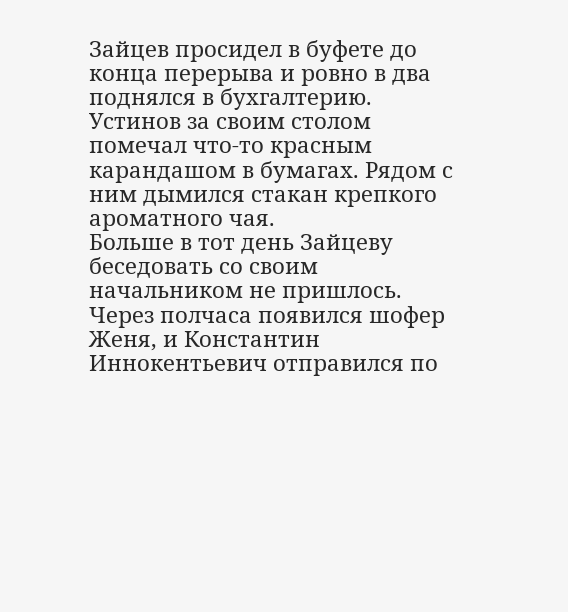Зайцев просидел в буфете до конца перерыва и ровно в два поднялся в бухгалтерию. Устинов за своим столом помечал что-то красным карандашом в бумагах. Рядом с ним дымился стакан крепкого ароматного чая.
Больше в тот день Зайцеву беседовать со своим начальником не пришлось. Через полчаса появился шофер Женя, и Константин Иннокентьевич отправился по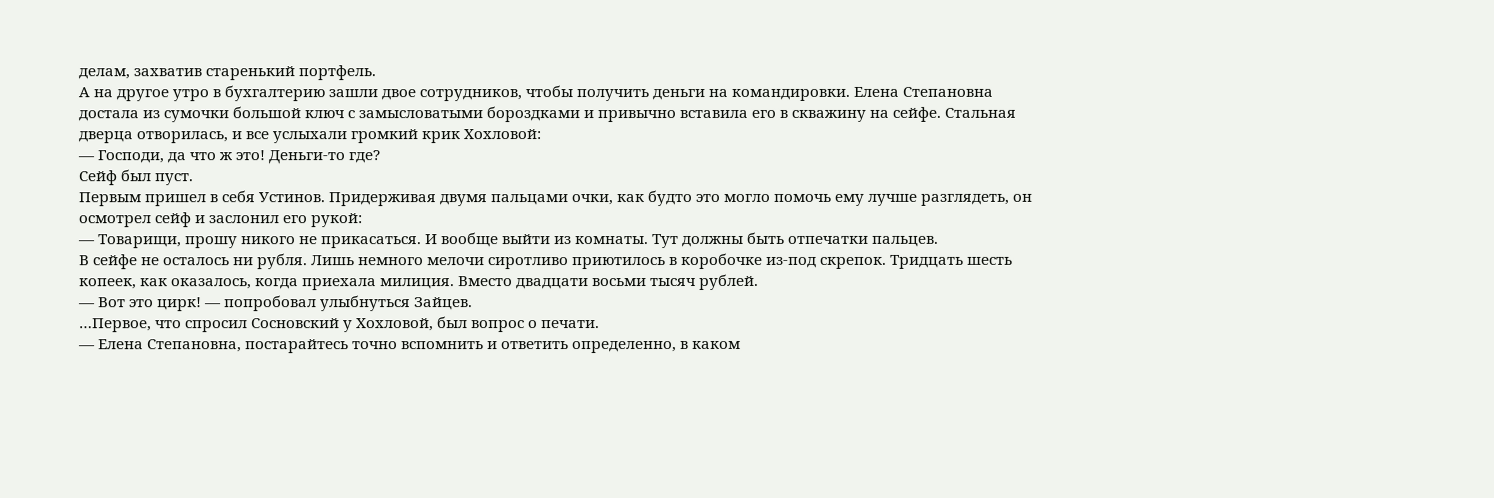делам, захватив старенький портфель.
А на другое утро в бухгалтерию зашли двое сотрудников, чтобы получить деньги на командировки. Елена Степановна достала из сумочки большой ключ с замысловатыми бороздками и привычно вставила его в скважину на сейфе. Стальная дверца отворилась, и все услыхали громкий крик Хохловой:
— Господи, да что ж это! Деньги-то где?
Сейф был пуст.
Первым пришел в себя Устинов. Придерживая двумя пальцами очки, как будто это могло помочь ему лучше разглядеть, он осмотрел сейф и заслонил его рукой:
— Товарищи, прошу никого не прикасаться. И вообще выйти из комнаты. Тут должны быть отпечатки пальцев.
В сейфе не осталось ни рубля. Лишь немного мелочи сиротливо приютилось в коробочке из-под скрепок. Тридцать шесть копеек, как оказалось, когда приехала милиция. Вместо двадцати восьми тысяч рублей.
— Вот это цирк! — попробовал улыбнуться Зайцев.
…Первое, что спросил Сосновский у Хохловой, был вопрос о печати.
— Елена Степановна, постарайтесь точно вспомнить и ответить определенно, в каком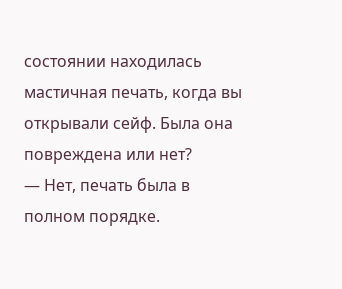состоянии находилась мастичная печать, когда вы открывали сейф. Была она повреждена или нет?
— Нет, печать была в полном порядке.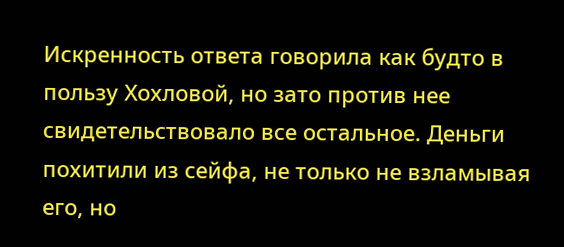Искренность ответа говорила как будто в пользу Хохловой, но зато против нее свидетельствовало все остальное. Деньги похитили из сейфа, не только не взламывая его, но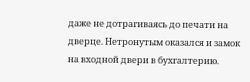даже не дотрагиваясь до печати на дверце. Нетронутым оказался и замок на входной двери в бухгалтерию.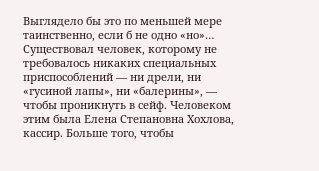Выглядело бы это по меньшей мере таинственно, если б не одно «но»… Существовал человек, которому не требовалось никаких специальных приспособлений — ни дрели, ни «гусиной лапы», ни «балерины», — чтобы проникнуть в сейф. Человеком этим была Елена Степановна Хохлова, кассир. Больше того, чтобы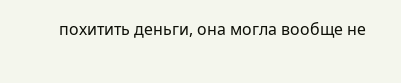похитить деньги, она могла вообще не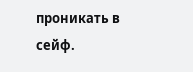проникать в сейф.